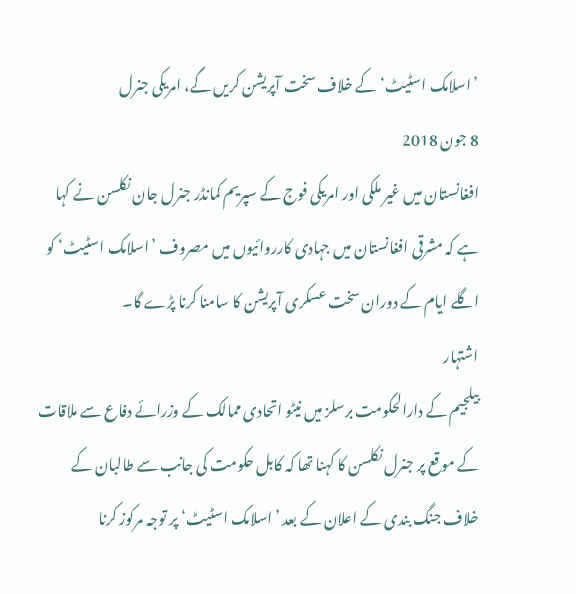’اسلامک اسٹیٹ‘ کے خلاف سخت آپریشن کریں گے، امریکی جنرل
8 جون 2018
افغانستان میں غیر ملکی اور امریکی فوج کے سپریم کمانڈر جنرل جان نکلسن نے کہا ہے کہ مشرقی افغانستان میں جہادی کارروائیوں میں مصروف ’اسلامک اسٹیٹ‘ کو اگلے ایام کے دوران سخت عسکری آپریشن کا سامنا کرنا پڑے گا۔
اشتہار
بیلجیم کے دارالحکومت برسلز میں نیٹو اتحادی ممالک کے وزرائے دفاع سے ملاقات کے موقع پر جنرل نکلسن کا کہنا تھا کہ کابل حکومت کی جانب سے طالبان کے خلاف جنگ بندی کے اعلان کے بعد ’اسلامک اسٹیٹ‘ پر توجہ مرکوز کرنا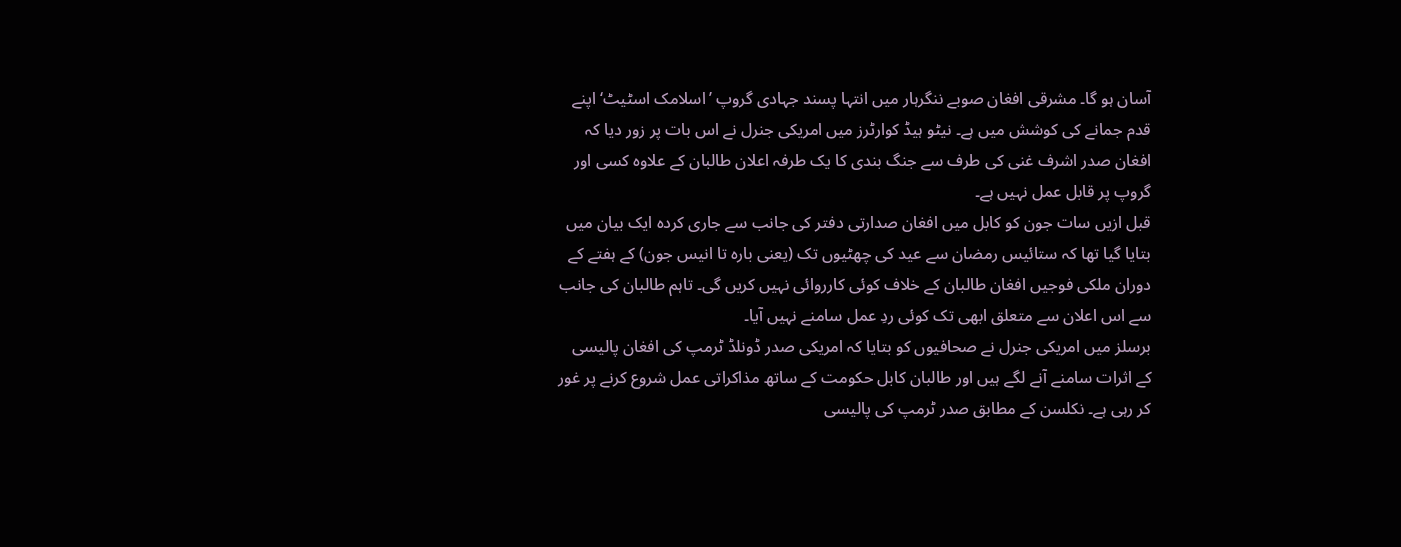آسان ہو گا۔ مشرقی افغان صوبے ننگرہار میں انتہا پسند جہادی گروپ ’اسلامک اسٹیٹ‘ اپنے قدم جمانے کی کوشش میں ہے۔ نیٹو ہیڈ کوارٹرز میں امریکی جنرل نے اس بات پر زور دیا کہ افغان صدر اشرف غنی کی طرف سے جنگ بندی کا یک طرفہ اعلان طالبان کے علاوہ کسی اور گروپ پر قابل عمل نہیں ہے۔
قبل ازیں سات جون کو کابل میں افغان صدارتی دفتر کی جانب سے جاری کردہ ایک بیان میں بتایا گیا تھا کہ ستائیس رمضان سے عید کی چھٹیوں تک (یعنی بارہ تا انیس جون) کے ہفتے کے دوران ملکی فوجیں افغان طالبان کے خلاف کوئی کارروائی نہیں کریں گی۔ تاہم طالبان کی جانب سے اس اعلان سے متعلق ابھی تک کوئی ردِ عمل سامنے نہیں آیا۔
برسلز میں امریکی جنرل نے صحافیوں کو بتایا کہ امریکی صدر ڈونلڈ ٹرمپ کی افغان پالیسی کے اثرات سامنے آنے لگے ہیں اور طالبان کابل حکومت کے ساتھ مذاکراتی عمل شروع کرنے پر غور کر رہی ہے۔ نکلسن کے مطابق صدر ٹرمپ کی پالیسی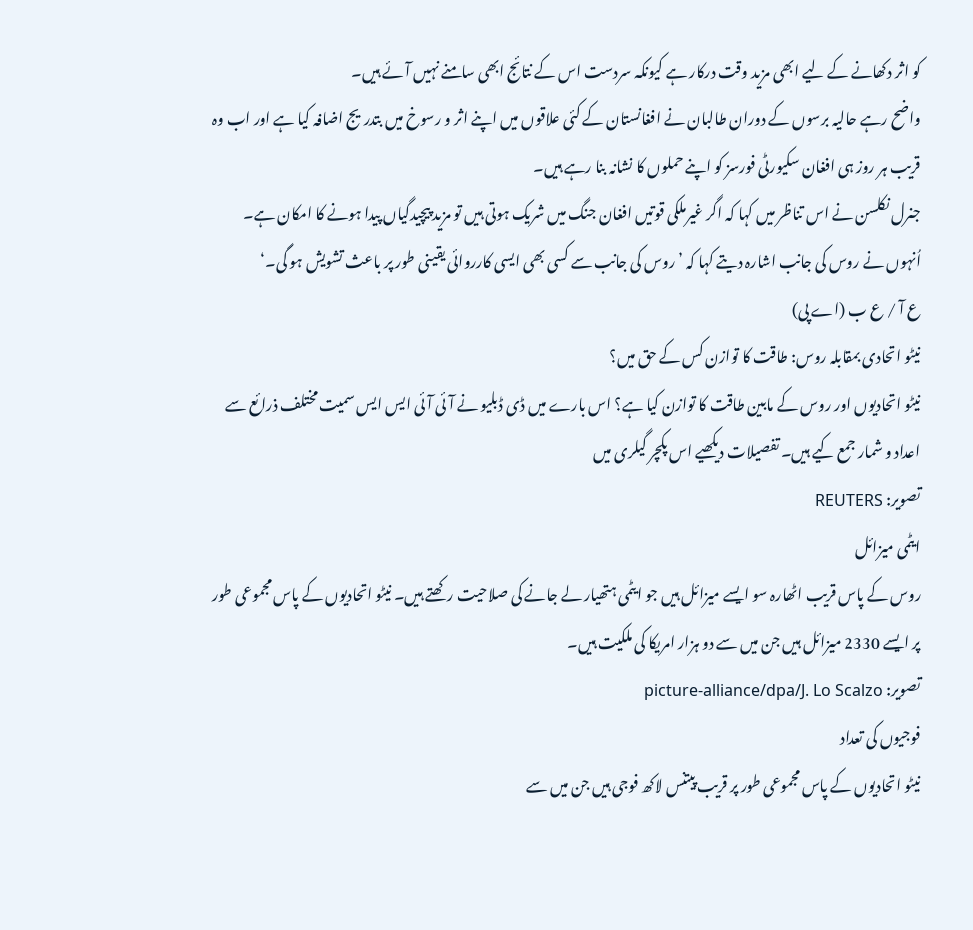کو اثر دکھانے کے لیے ابھی مزید وقت درکار ہے کیونکہ سردست اس کے نتائج ابھی سامنے نہیں آئے ہیں۔
واضح رہے حالیہ برسوں کے دوران طالبان نے افغانستان کے کئی علاقوں میں اپنے اثر و رسوخ میں بتدریج اضافہ کیا ہے اور اب وہ قریب ہر روز ہی افغان سکیورٹی فورسز کو اپنے حملوں کا نشانہ بنا رہے ہیں۔
جنرل نکلسن نے اس تناظر میں کہا کہ اگر غیرملکی قوتیں افغان جنگ میں شریک ہوتی ہیں تو مزید پیچیدگیاں پیدا ہونے کا امکان ہے۔ اُنہوں نے روس کی جانب اشارہ دیتے کہا کہ ’روس کی جانب سے کسی بھی ایسی کارروائی یقینی طور پر باعث تشویش ہو گی۔‘
ع آ / ع ب (اے پی)
نیٹو اتحادی بمقابلہ روس: طاقت کا توازن کس کے حق میں؟
نیٹو اتحادیوں اور روس کے مابین طاقت کا توازن کیا ہے؟ اس بارے میں ڈی ڈبلیو نے آئی آئی ایس ایس سمیت مختلف ذرائع سے اعداد و شمار جمع کیے ہیں۔ تفصیلات دیکھیے اس پکچر گیلری میں
تصویر: REUTERS
ایٹمی میزائل
روس کے پاس قریب اٹھارہ سو ایسے میزائل ہیں جو ایٹمی ہتھیار لے جانے کی صلاحیت رکھتے ہیں۔ نیٹو اتحادیوں کے پاس مجموعی طور پر ایسے 2330 میزائل ہیں جن میں سے دو ہزار امریکا کی ملکیت ہیں۔
تصویر: picture-alliance/dpa/J. Lo Scalzo
فوجیوں کی تعداد
نیٹو اتحادیوں کے پاس مجموعی طور پر قریب پیتنس لاکھ فوجی ہیں جن میں سے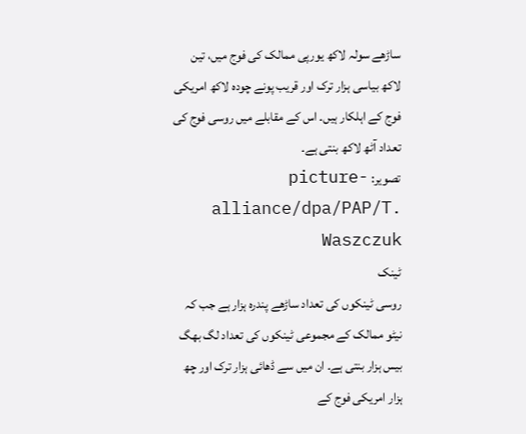ساڑھے سولہ لاکھ یورپی ممالک کی فوج میں، تین لاکھ بیاسی ہزار ترک اور قریب پونے چودہ لاکھ امریکی فوج کے اہلکار ہیں۔ اس کے مقابلے میں روسی فوج کی تعداد آٹھ لاکھ بنتی ہے۔
تصویر: picture-alliance/dpa/PAP/T. Waszczuk
ٹینک
روسی ٹینکوں کی تعداد ساڑھے پندرہ ہزار ہے جب کہ نیٹو ممالک کے مجموعی ٹینکوں کی تعداد لگ بھگ بیس ہزار بنتی ہے۔ ان میں سے ڈھائی ہزار ترک اور چھ ہزار امریکی فوج کے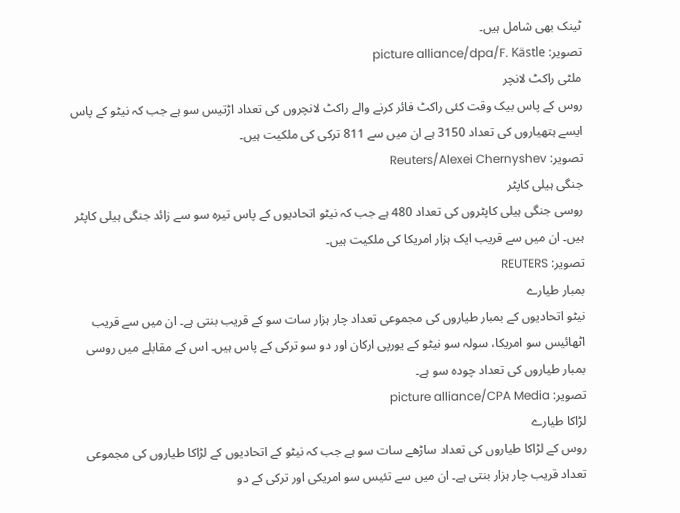ٹینک بھی شامل ہیں۔
تصویر: picture alliance/dpa/F. Kästle
ملٹی راکٹ لانچر
روس کے پاس بیک وقت کئی راکٹ فائر کرنے والے راکٹ لانچروں کی تعداد اڑتیس سو ہے جب کہ نیٹو کے پاس ایسے ہتھیاروں کی تعداد 3150 ہے ان میں سے 811 ترکی کی ملکیت ہیں۔
تصویر: Reuters/Alexei Chernyshev
جنگی ہیلی کاپٹر
روسی جنگی ہیلی کاپٹروں کی تعداد 480 ہے جب کہ نیٹو اتحادیوں کے پاس تیرہ سو سے زائد جنگی ہیلی کاپٹر ہیں۔ ان میں سے قریب ایک ہزار امریکا کی ملکیت ہیں۔
تصویر: REUTERS
بمبار طیارے
نیٹو اتحادیوں کے بمبار طیاروں کی مجموعی تعداد چار ہزار سات سو کے قریب بنتی ہے۔ ان میں سے قریب اٹھائیس سو امریکا، سولہ سو نیٹو کے یورپی ارکان اور دو سو ترکی کے پاس ہیں۔ اس کے مقابلے میں روسی بمبار طیاروں کی تعداد چودہ سو ہے۔
تصویر: picture alliance/CPA Media
لڑاکا طیارے
روس کے لڑاکا طیاروں کی تعداد ساڑھے سات سو ہے جب کہ نیٹو کے اتحادیوں کے لڑاکا طیاروں کی مجموعی تعداد قریب چار ہزار بنتی ہے۔ ان میں سے تئیس سو امریکی اور ترکی کے دو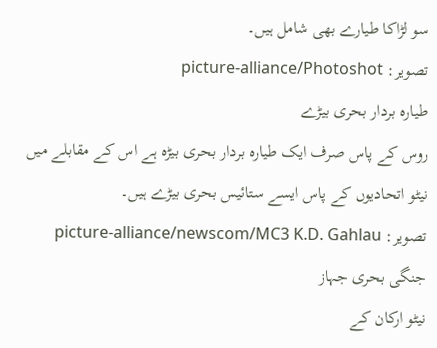سو لڑاکا طیارے بھی شامل ہیں۔
تصویر: picture-alliance/Photoshot
طیارہ بردار بحری بیڑے
روس کے پاس صرف ایک طیارہ بردار بحری بیڑہ ہے اس کے مقابلے میں نیٹو اتحادیوں کے پاس ایسے ستائیس بحری بیڑے ہیں۔
تصویر: picture-alliance/newscom/MC3 K.D. Gahlau
جنگی بحری جہاز
نیٹو ارکان کے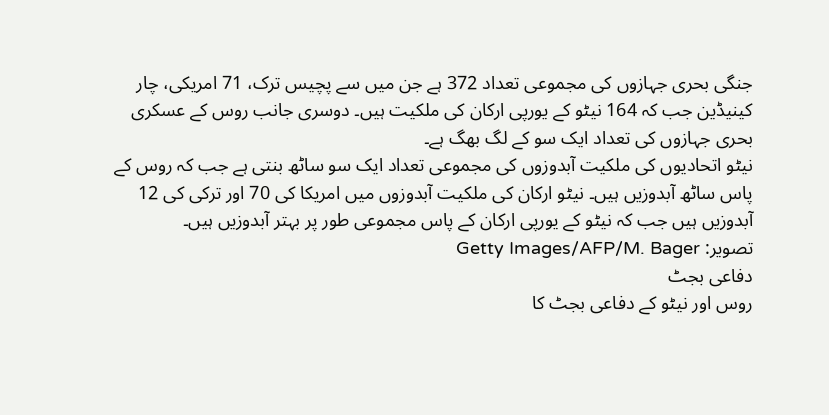جنگی بحری جہازوں کی مجموعی تعداد 372 ہے جن میں سے پچیس ترک، 71 امریکی، چار کینیڈین جب کہ 164 نیٹو کے یورپی ارکان کی ملکیت ہیں۔ دوسری جانب روس کے عسکری بحری جہازوں کی تعداد ایک سو کے لگ بھگ ہے۔
نیٹو اتحادیوں کی ملکیت آبدوزوں کی مجموعی تعداد ایک سو ساٹھ بنتی ہے جب کہ روس کے پاس ساٹھ آبدوزیں ہیں۔ نیٹو ارکان کی ملکیت آبدوزوں میں امریکا کی 70 اور ترکی کی 12 آبدوزیں ہیں جب کہ نیٹو کے یورپی ارکان کے پاس مجموعی طور پر بہتر آبدوزیں ہیں۔
تصویر: Getty Images/AFP/M. Bager
دفاعی بجٹ
روس اور نیٹو کے دفاعی بجٹ کا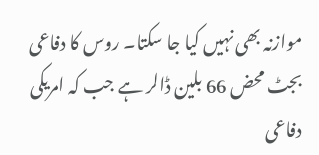موازنہ بھی نہیں کیا جا سکتا۔ روس کا دفاعی بجٹ محض 66 بلین ڈالر ہے جب کہ امریکی دفاعی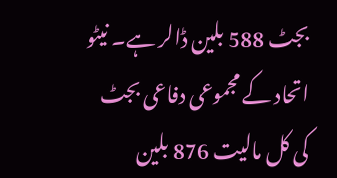بجٹ 588 بلین ڈالر ہے۔ نیٹو اتحاد کے مجموعی دفاعی بجٹ کی کل مالیت 876 بلین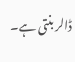ڈالر بنتی ہے۔